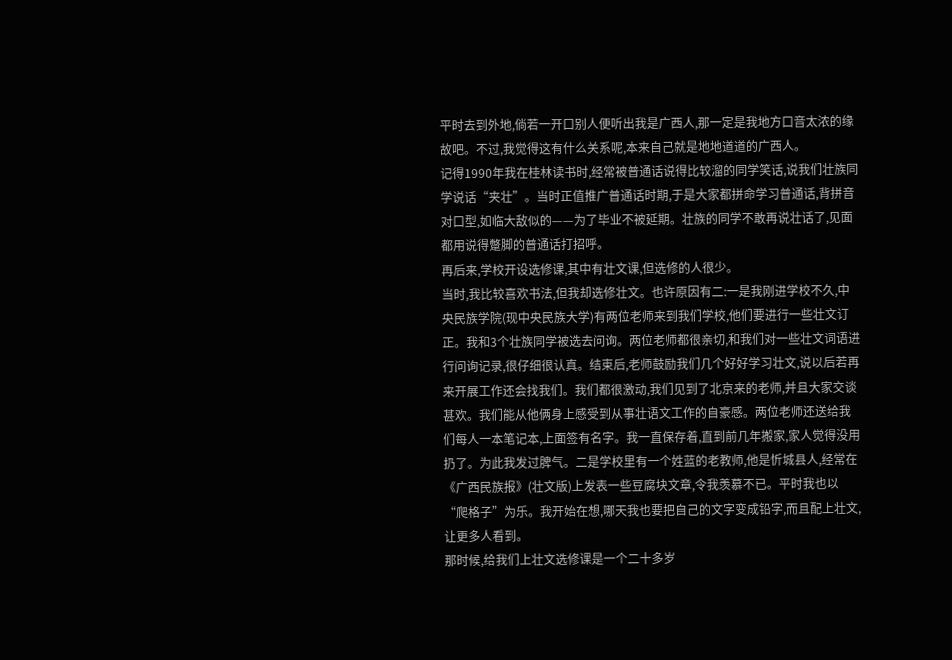平时去到外地,倘若一开口别人便听出我是广西人,那一定是我地方口音太浓的缘故吧。不过,我觉得这有什么关系呢,本来自己就是地地道道的广西人。
记得1990年我在桂林读书时,经常被普通话说得比较溜的同学笑话,说我们壮族同学说话“夹壮”。当时正值推广普通话时期,于是大家都拼命学习普通话,背拼音对口型,如临大敌似的——为了毕业不被延期。壮族的同学不敢再说壮话了,见面都用说得蹩脚的普通话打招呼。
再后来,学校开设选修课,其中有壮文课,但选修的人很少。
当时,我比较喜欢书法,但我却选修壮文。也许原因有二:一是我刚进学校不久,中央民族学院(现中央民族大学)有两位老师来到我们学校,他们要进行一些壮文订正。我和3个壮族同学被选去问询。两位老师都很亲切,和我们对一些壮文词语进行问询记录,很仔细很认真。结束后,老师鼓励我们几个好好学习壮文,说以后若再来开展工作还会找我们。我们都很激动,我们见到了北京来的老师,并且大家交谈甚欢。我们能从他俩身上感受到从事壮语文工作的自豪感。两位老师还送给我们每人一本笔记本,上面签有名字。我一直保存着,直到前几年搬家,家人觉得没用扔了。为此我发过脾气。二是学校里有一个姓蓝的老教师,他是忻城县人,经常在《广西民族报》(壮文版)上发表一些豆腐块文章,令我羡慕不已。平时我也以“爬格子”为乐。我开始在想,哪天我也要把自己的文字变成铅字,而且配上壮文,让更多人看到。
那时候,给我们上壮文选修课是一个二十多岁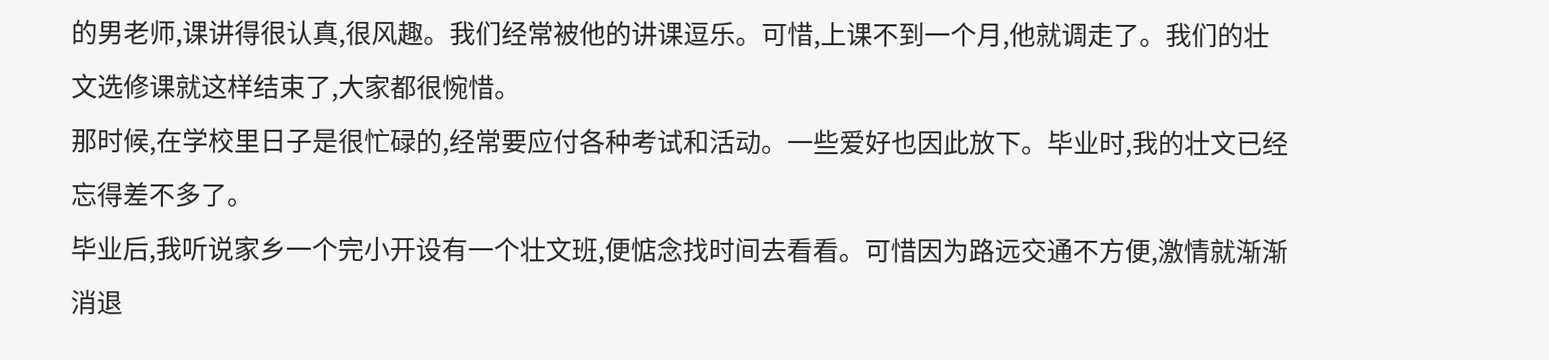的男老师,课讲得很认真,很风趣。我们经常被他的讲课逗乐。可惜,上课不到一个月,他就调走了。我们的壮文选修课就这样结束了,大家都很惋惜。
那时候,在学校里日子是很忙碌的,经常要应付各种考试和活动。一些爱好也因此放下。毕业时,我的壮文已经忘得差不多了。
毕业后,我听说家乡一个完小开设有一个壮文班,便惦念找时间去看看。可惜因为路远交通不方便,激情就渐渐消退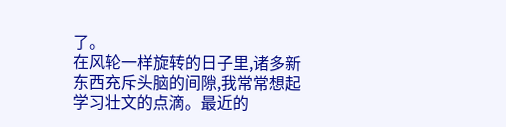了。
在风轮一样旋转的日子里,诸多新东西充斥头脑的间隙,我常常想起学习壮文的点滴。最近的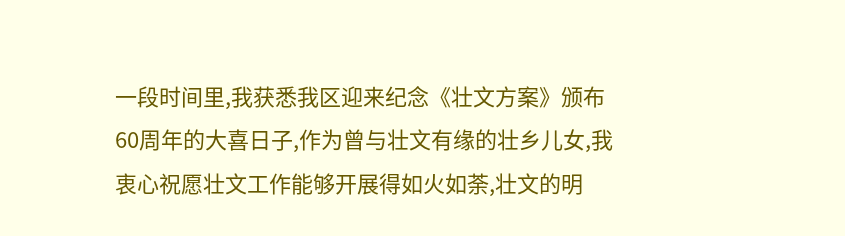一段时间里,我获悉我区迎来纪念《壮文方案》颁布60周年的大喜日子,作为曾与壮文有缘的壮乡儿女,我衷心祝愿壮文工作能够开展得如火如荼,壮文的明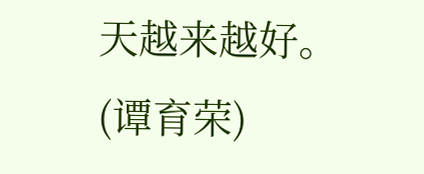天越来越好。
(谭育荣)